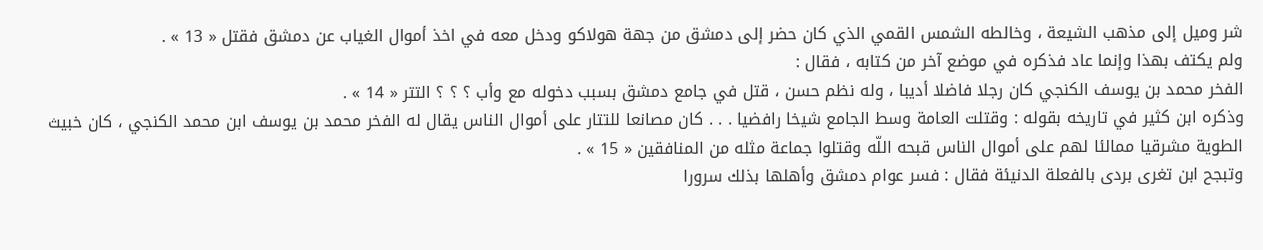شر وميل إلى مذهب الشيعة ، وخالطه الشمس القمي الذي كان حضر إلى دمشق من جهة هولاكو ودخل معه في اخذ أموال الغياب عن دمشق فقتل « 13 » .
ولم يكتف بهذا وإنما عاد فذكره في موضع آخر من كتابه ، فقال :
الفخر محمد بن يوسف الكنجي كان رجلا فاضلا أديبا ، وله نظم حسن ، قتل في جامع دمشق بسبب دخوله مع وأب ؟ ؟ ؟ التتر « 14 » .
وذكره ابن كثير في تاريخه بقوله : وقتلت العامة وسط الجامع شيخا رافضيا . . . كان مصانعا للتتار على أموال الناس يقال له الفخر محمد بن يوسف ابن محمد الكنجي ، كان خبيث الطوية مشرقيا ممالئا لهم على أموال الناس قبحه اللّه وقتلوا جماعة مثله من المنافقين « 15 » .
وتبجح ابن تغرى بردى بالفعلة الدنيئة فقال : فسر عوام دمشق وأهلها بذلك سرورا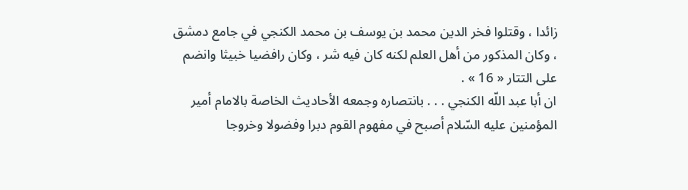زائدا ، وقتلوا فخر الدين محمد بن يوسف بن محمد الكنجي في جامع دمشق ، وكان المذكور من أهل العلم لكنه كان فيه شر ، وكان رافضيا خبيثا وانضم على التتار « 16 » .
ان أبا عبد اللّه الكنجي . . . بانتصاره وجمعه الأحاديث الخاصة بالامام أمير المؤمنين عليه السّلام أصبح في مفهوم القوم دبرا وفضولا وخروجا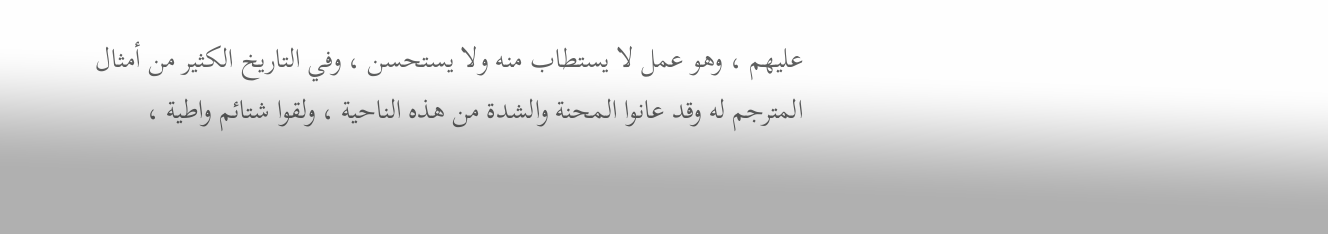عليهم ، وهو عمل لا يستطاب منه ولا يستحسن ، وفي التاريخ الكثير من أمثال المترجم له وقد عانوا المحنة والشدة من هذه الناحية ، ولقوا شتائم واطية ،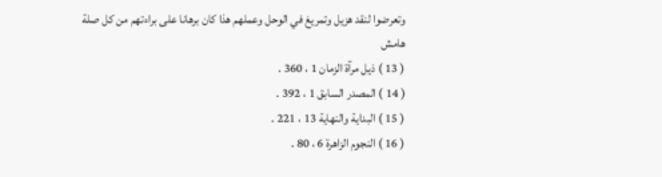وتعرضوا لنقد هزيل وتمريغ في الوحل وعملهم هذا كان برهانا على براءتهم من كل صلة
هامش
( 13 ) ذيل مرآة الزمان 1 ، 360 .
( 14 ) المصدر السابق 1 ، 392 .
( 15 ) البداية والنهاية 13 ، 221 .
( 16 ) النجوم الزاهرة 6 ، 80 .